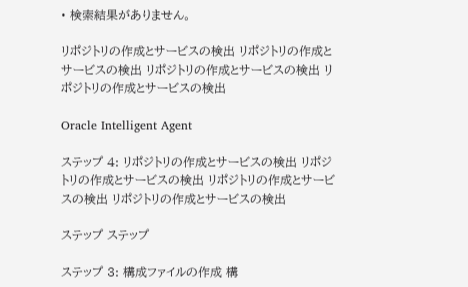• 検索結果がありません。

リポジトリの作成とサービスの検出 リポジトリの作成とサービスの検出 リポジトリの作成とサービスの検出 リポジトリの作成とサービスの検出

Oracle Intelligent Agent

ステップ 4: リポジトリの作成とサービスの検出 リポジトリの作成とサービスの検出 リポジトリの作成とサービスの検出 リポジトリの作成とサービスの検出

ステップ ステップ

ステップ 3: 構成ファイルの作成 構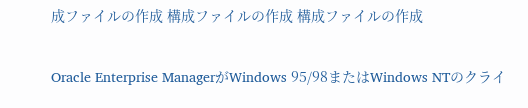成ファイルの作成 構成ファイルの作成 構成ファイルの作成

Oracle Enterprise ManagerがWindows 95/98またはWindows NTのクライ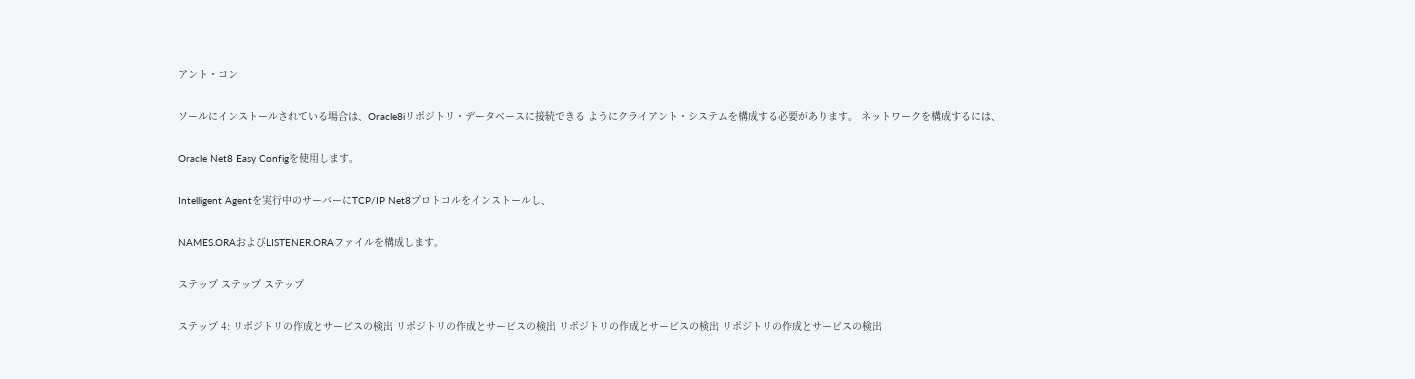アント・コン

ソールにインストールされている場合は、Oracle8iリポジトリ・データベースに接続できる ようにクライアント・システムを構成する必要があります。 ネットワークを構成するには、

Oracle Net8 Easy Configを使用します。

Intelligent Agentを実行中のサーバーにTCP/IP Net8プロトコルをインストールし、

NAMES.ORAおよびLISTENER.ORAファイルを構成します。

ステップ ステップ ステップ

ステップ 4: リポジトリの作成とサービスの検出 リポジトリの作成とサービスの検出 リポジトリの作成とサービスの検出 リポジトリの作成とサービスの検出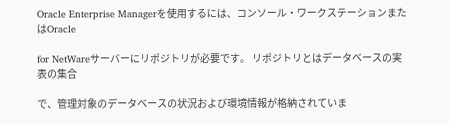Oracle Enterprise Managerを使用するには、コンソール・ワークステーションまたはOracle

for NetWareサーバーにリポジトリが必要です。 リポジトリとはデータベースの実表の集合

で、管理対象のデータベースの状況および環境情報が格納されていま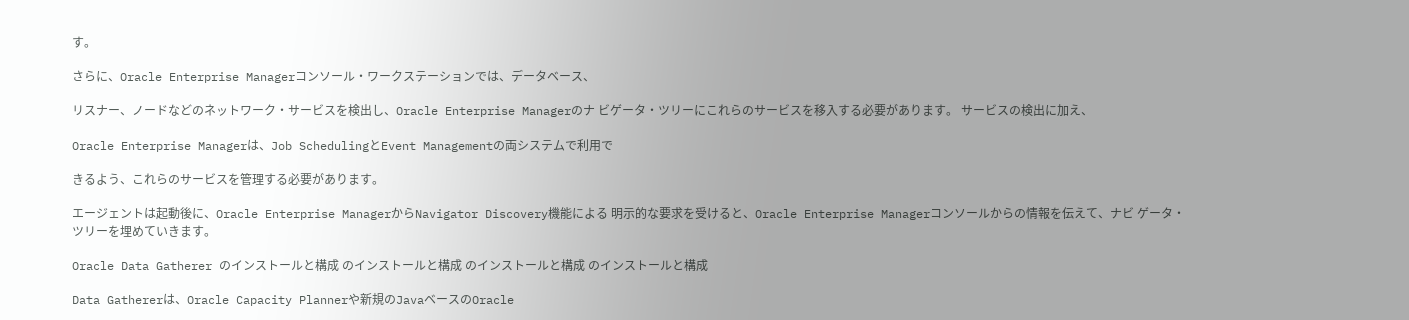す。

さらに、Oracle Enterprise Managerコンソール・ワークステーションでは、データベース、

リスナー、ノードなどのネットワーク・サービスを検出し、Oracle Enterprise Managerのナ ビゲータ・ツリーにこれらのサービスを移入する必要があります。 サービスの検出に加え、

Oracle Enterprise Managerは、Job SchedulingとEvent Managementの両システムで利用で

きるよう、これらのサービスを管理する必要があります。

エージェントは起動後に、Oracle Enterprise ManagerからNavigator Discovery機能による 明示的な要求を受けると、Oracle Enterprise Managerコンソールからの情報を伝えて、ナビ ゲータ・ツリーを埋めていきます。

Oracle Data Gatherer のインストールと構成 のインストールと構成 のインストールと構成 のインストールと構成

Data Gathererは、Oracle Capacity Plannerや新規のJavaベースのOracle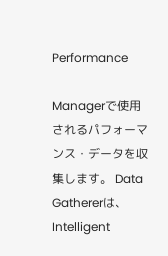Performance

Managerで使用されるパフォーマンス・データを収集します。 Data Gathererは、Intelligent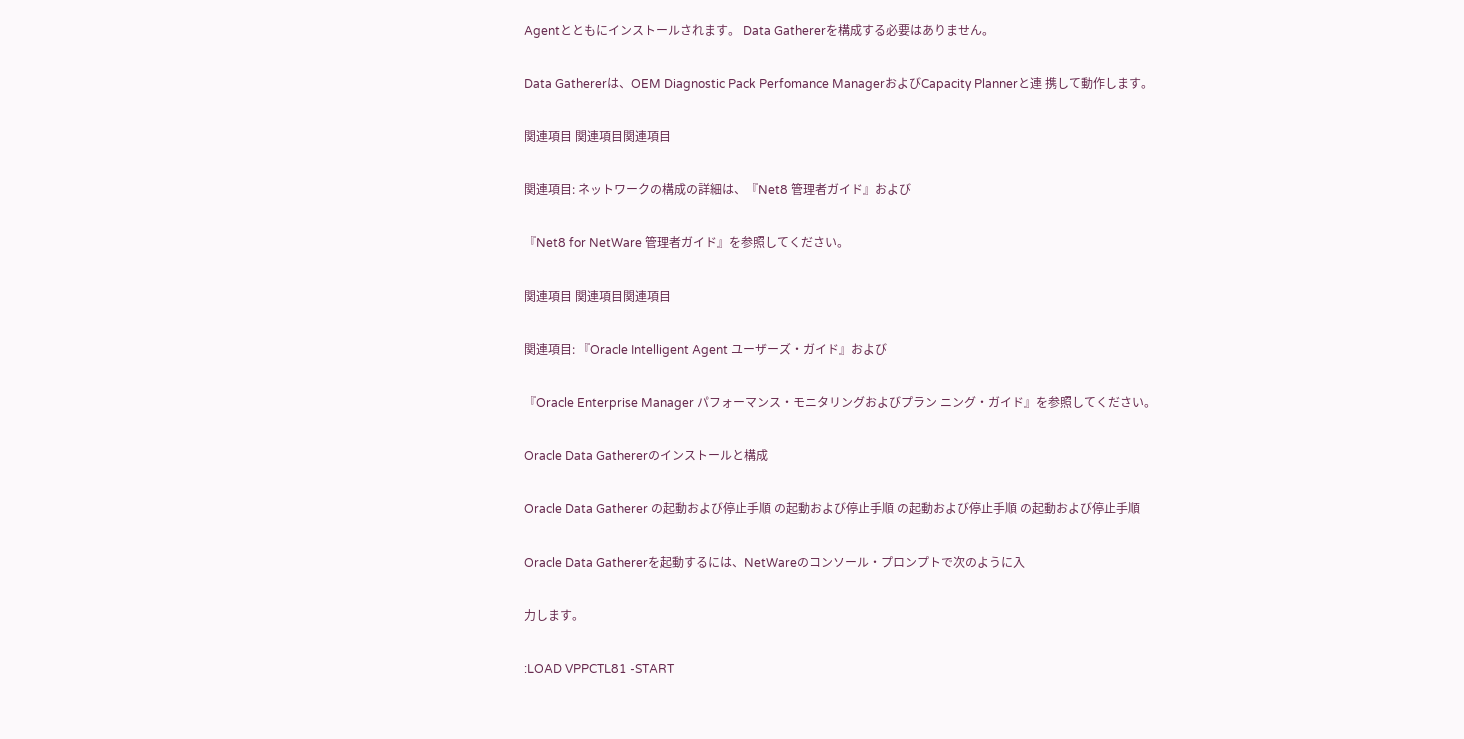Agentとともにインストールされます。 Data Gathererを構成する必要はありません。

Data Gathererは、OEM Diagnostic Pack Perfomance ManagerおよびCapacity Plannerと連 携して動作します。

関連項目 関連項目関連項目

関連項目: ネットワークの構成の詳細は、『Net8 管理者ガイド』および

『Net8 for NetWare 管理者ガイド』を参照してください。

関連項目 関連項目関連項目

関連項目: 『Oracle Intelligent Agent ユーザーズ・ガイド』および

『Oracle Enterprise Manager パフォーマンス・モニタリングおよびプラン ニング・ガイド』を参照してください。

Oracle Data Gathererのインストールと構成

Oracle Data Gatherer の起動および停止手順 の起動および停止手順 の起動および停止手順 の起動および停止手順

Oracle Data Gathererを起動するには、NetWareのコンソール・プロンプトで次のように入

力します。

:LOAD VPPCTL81 -START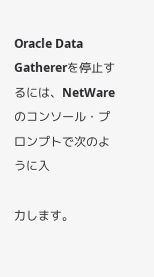Oracle Data Gathererを停止するには、NetWareのコンソール・プロンプトで次のように入

力します。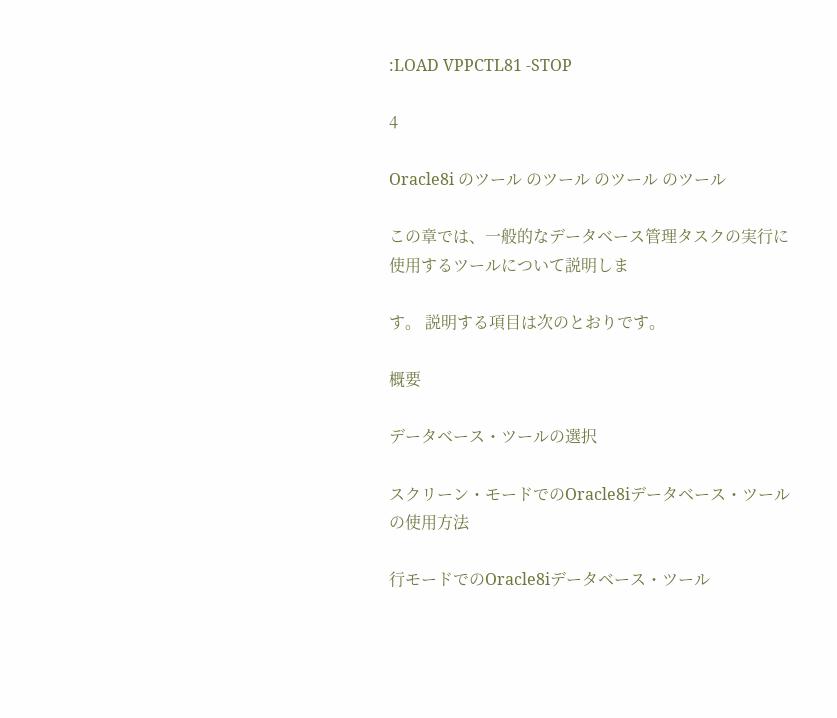:LOAD VPPCTL81 -STOP

4

Oracle8i のツール のツール のツール のツール

この章では、一般的なデータベース管理タスクの実行に使用するツールについて説明しま

す。 説明する項目は次のとおりです。

概要

データベース・ツールの選択

スクリーン・モードでのOracle8iデータベース・ツールの使用方法

行モードでのOracle8iデータベース・ツール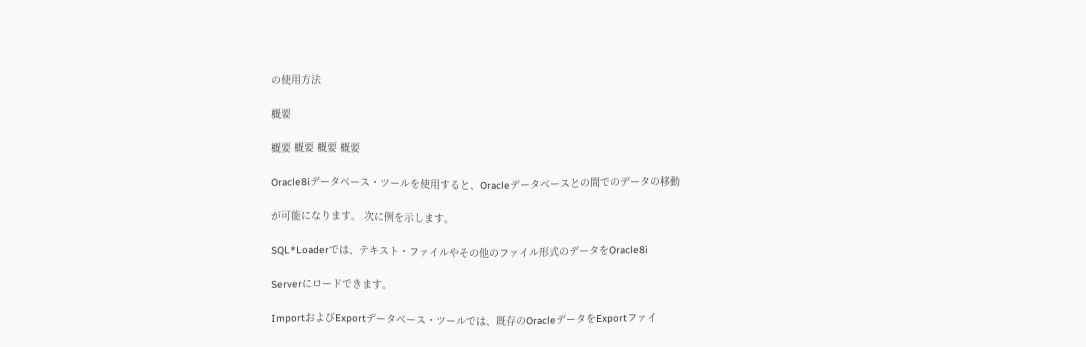の使用方法

概要

概要 概要 概要 概要

Oracle8iデータベース・ツールを使用すると、Oracleデータベースとの間でのデータの移動

が可能になります。 次に例を示します。

SQL*Loaderでは、テキスト・ファイルやその他のファイル形式のデータをOracle8i

Serverにロードできます。

ImportおよびExportデータベース・ツールでは、既存のOracleデータをExportファイ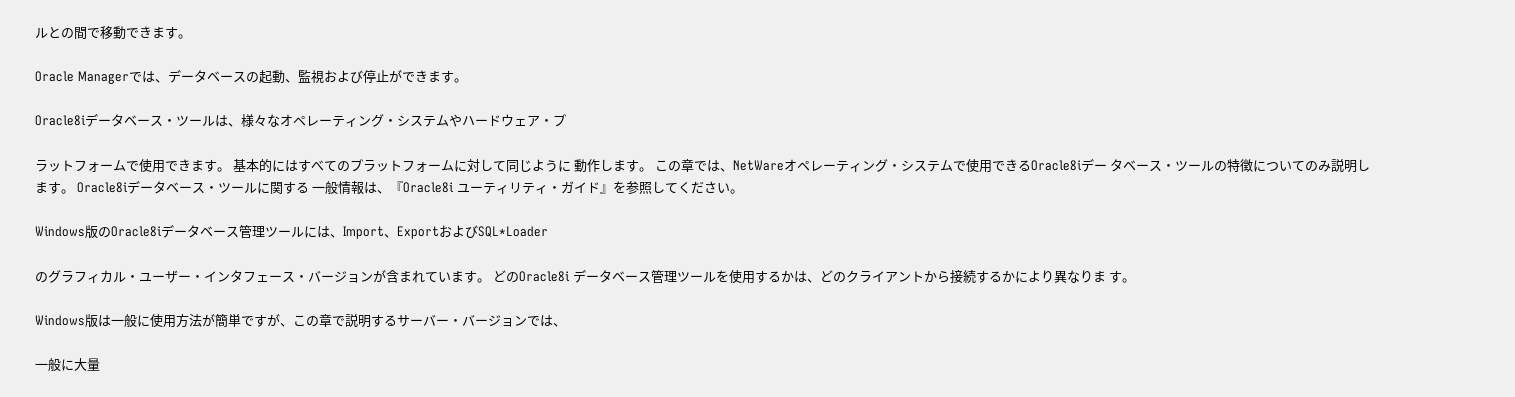ルとの間で移動できます。

Oracle Managerでは、データベースの起動、監視および停止ができます。

Oracle8iデータベース・ツールは、様々なオペレーティング・システムやハードウェア・プ

ラットフォームで使用できます。 基本的にはすべてのプラットフォームに対して同じように 動作します。 この章では、NetWareオペレーティング・システムで使用できるOracle8iデー タベース・ツールの特徴についてのみ説明します。 Oracle8iデータベース・ツールに関する 一般情報は、『Oracle8i ユーティリティ・ガイド』を参照してください。

Windows版のOracle8iデータベース管理ツールには、Import、ExportおよびSQL*Loader

のグラフィカル・ユーザー・インタフェース・バージョンが含まれています。 どのOracle8i データベース管理ツールを使用するかは、どのクライアントから接続するかにより異なりま す。

Windows版は一般に使用方法が簡単ですが、この章で説明するサーバー・バージョンでは、

一般に大量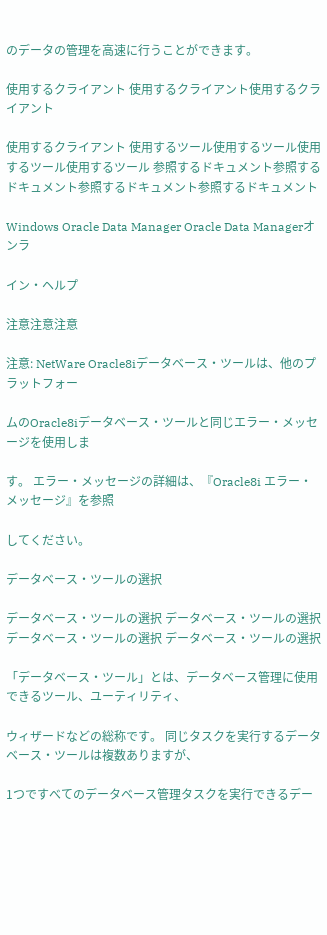のデータの管理を高速に行うことができます。

使用するクライアント 使用するクライアント使用するクライアント

使用するクライアント 使用するツール使用するツール使用するツール使用するツール 参照するドキュメント参照するドキュメント参照するドキュメント参照するドキュメント

Windows Oracle Data Manager Oracle Data Managerオンラ

イン・ヘルプ

注意注意注意

注意: NetWare Oracle8iデータベース・ツールは、他のプラットフォー

ムのOracle8iデータベース・ツールと同じエラー・メッセージを使用しま

す。 エラー・メッセージの詳細は、『Oracle8i エラー・メッセージ』を参照

してください。

データベース・ツールの選択

データベース・ツールの選択 データベース・ツールの選択 データベース・ツールの選択 データベース・ツールの選択

「データベース・ツール」とは、データベース管理に使用できるツール、ユーティリティ、

ウィザードなどの総称です。 同じタスクを実行するデータベース・ツールは複数ありますが、

1つですべてのデータベース管理タスクを実行できるデー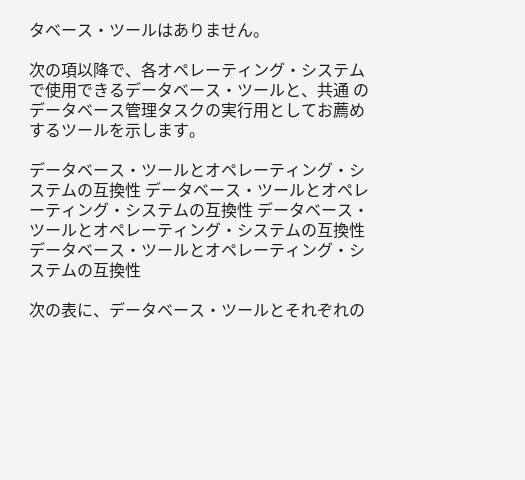タベース・ツールはありません。

次の項以降で、各オペレーティング・システムで使用できるデータベース・ツールと、共通 のデータベース管理タスクの実行用としてお薦めするツールを示します。

データベース・ツールとオペレーティング・システムの互換性 データベース・ツールとオペレーティング・システムの互換性 データベース・ツールとオペレーティング・システムの互換性 データベース・ツールとオペレーティング・システムの互換性

次の表に、データベース・ツールとそれぞれの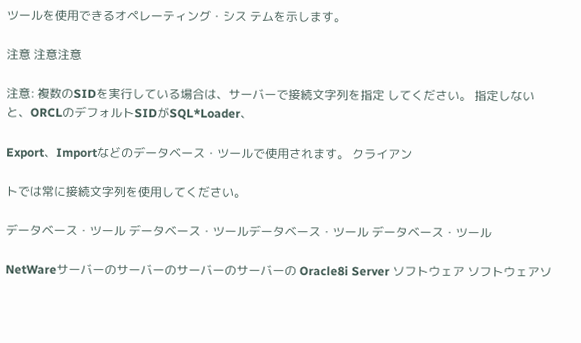ツールを使用できるオペレーティング・シス テムを示します。

注意 注意注意

注意: 複数のSIDを実行している場合は、サーバーで接続文字列を指定 してください。 指定しないと、ORCLのデフォルトSIDがSQL*Loader、

Export、Importなどのデータベース・ツールで使用されます。 クライアン

トでは常に接続文字列を使用してください。

データベース・ツール データベース・ツールデータベース・ツール データベース・ツール

NetWareサーバーのサーバーのサーバーのサーバーの Oracle8i Server ソフトウェア ソフトウェアソ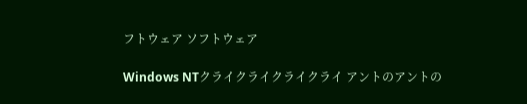フトウェア ソフトウェア

Windows NTクライクライクライクライ アントのアントの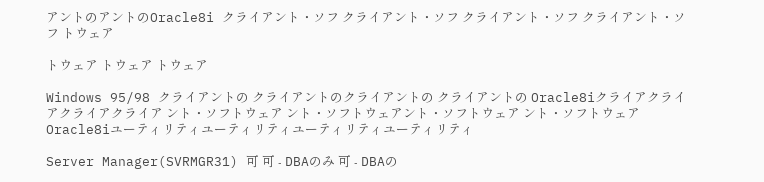アントのアントのOracle8i クライアント・ソフ クライアント・ソフ クライアント・ソフ クライアント・ソフ トウェア

トウェア トウェア トウェア

Windows 95/98 クライアントの クライアントのクライアントの クライアントの Oracle8iクライアクライアクライアクライア ント・ソフトウェア ント・ソフトウェアント・ソフトウェア ント・ソフトウェア Oracle8iユーティリティユーティリティユーティリティユーティリティ

Server Manager(SVRMGR31) 可 可 - DBAのみ 可 - DBAの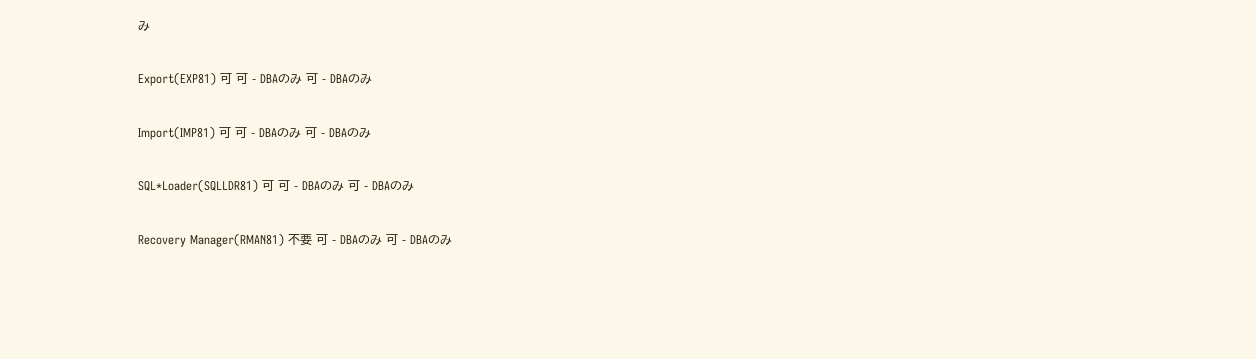み

Export(EXP81) 可 可 - DBAのみ 可 - DBAのみ

Import(IMP81) 可 可 - DBAのみ 可 - DBAのみ

SQL*Loader(SQLLDR81) 可 可 - DBAのみ 可 - DBAのみ

Recovery Manager(RMAN81) 不要 可 - DBAのみ 可 - DBAのみ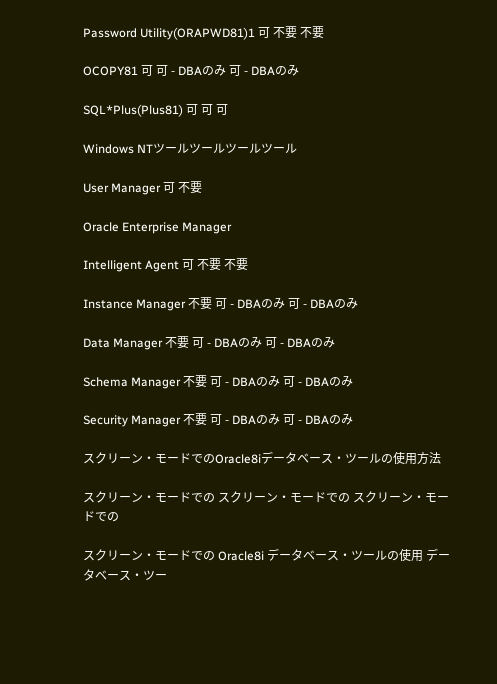Password Utility(ORAPWD81)1 可 不要 不要

OCOPY81 可 可 - DBAのみ 可 - DBAのみ

SQL*Plus(Plus81) 可 可 可

Windows NTツールツールツールツール

User Manager 可 不要

Oracle Enterprise Manager

Intelligent Agent 可 不要 不要

Instance Manager 不要 可 - DBAのみ 可 - DBAのみ

Data Manager 不要 可 - DBAのみ 可 - DBAのみ

Schema Manager 不要 可 - DBAのみ 可 - DBAのみ

Security Manager 不要 可 - DBAのみ 可 - DBAのみ

スクリーン・モードでのOracle8iデータベース・ツールの使用方法

スクリーン・モードでの スクリーン・モードでの スクリーン・モードでの

スクリーン・モードでの Oracle8i データベース・ツールの使用 データベース・ツー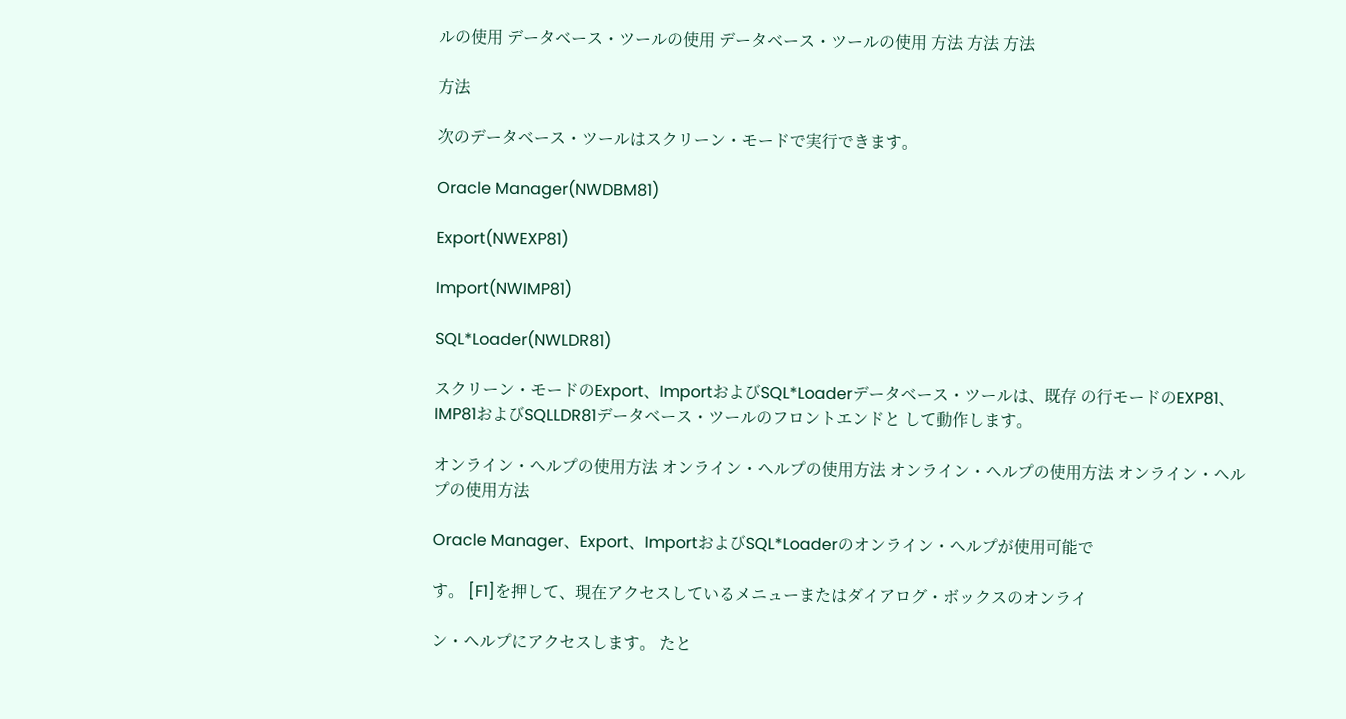ルの使用 データベース・ツールの使用 データベース・ツールの使用 方法 方法 方法

方法

次のデータベース・ツールはスクリーン・モードで実行できます。

Oracle Manager(NWDBM81)

Export(NWEXP81)

Import(NWIMP81)

SQL*Loader(NWLDR81)

スクリーン・モードのExport、ImportおよびSQL*Loaderデータベース・ツールは、既存 の行モードのEXP81、IMP81およびSQLLDR81データベース・ツールのフロントエンドと して動作します。

オンライン・ヘルプの使用方法 オンライン・ヘルプの使用方法 オンライン・ヘルプの使用方法 オンライン・ヘルプの使用方法

Oracle Manager、Export、ImportおよびSQL*Loaderのオンライン・ヘルプが使用可能で

す。 [F1]を押して、現在アクセスしているメニューまたはダイアログ・ボックスのオンライ

ン・ヘルプにアクセスします。 たと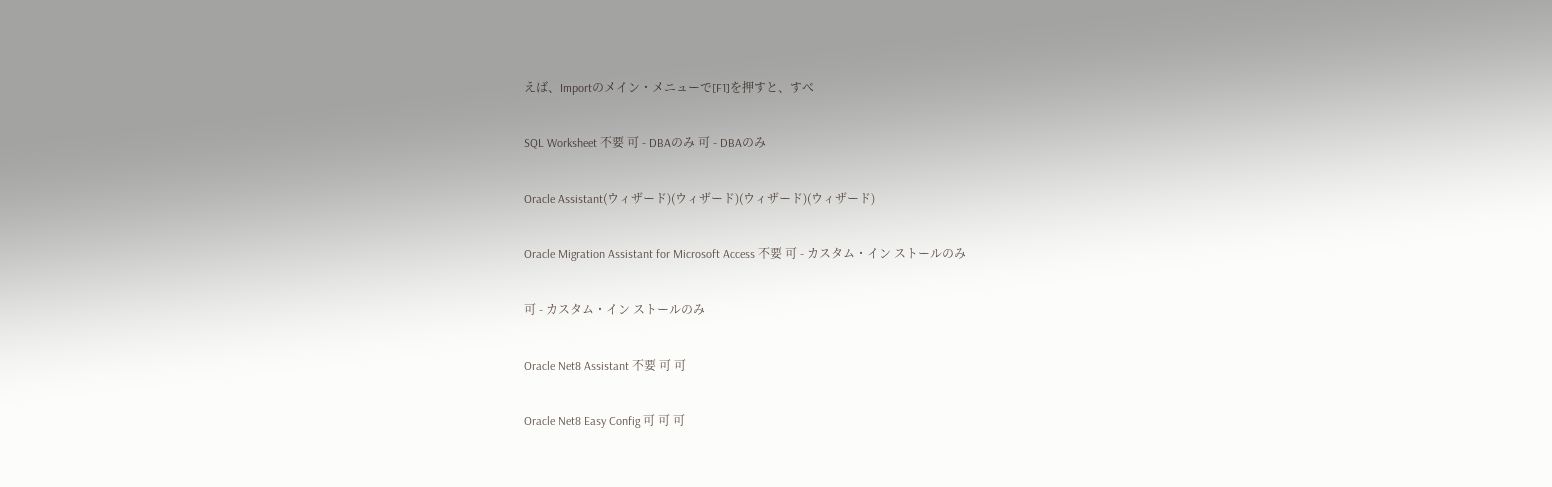えば、Importのメイン・メニューで[F1]を押すと、すべ

SQL Worksheet 不要 可 - DBAのみ 可 - DBAのみ

Oracle Assistant(ウィザード)(ウィザード)(ウィザード)(ウィザード)

Oracle Migration Assistant for Microsoft Access 不要 可 - カスタム・イン ストールのみ

可 - カスタム・イン ストールのみ

Oracle Net8 Assistant 不要 可 可

Oracle Net8 Easy Config 可 可 可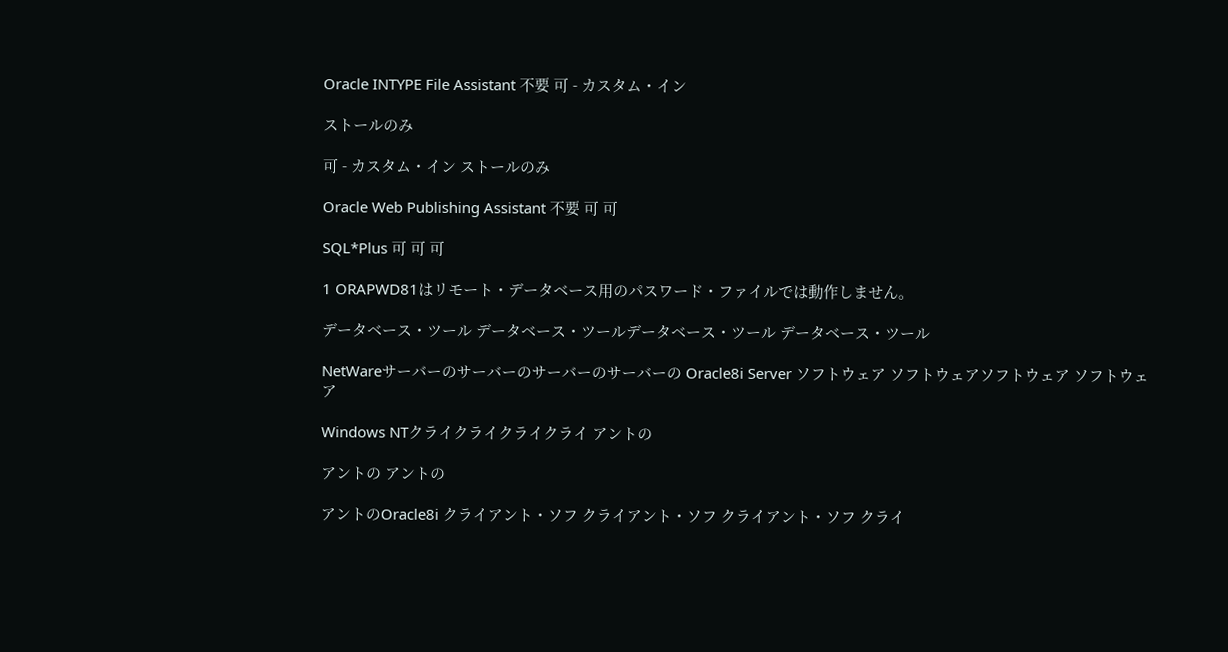Oracle INTYPE File Assistant 不要 可 - カスタム・イン

ストールのみ

可 - カスタム・イン ストールのみ

Oracle Web Publishing Assistant 不要 可 可

SQL*Plus 可 可 可

1 ORAPWD81はリモート・データベース用のパスワード・ファイルでは動作しません。

データベース・ツール データベース・ツールデータベース・ツール データベース・ツール

NetWareサーバーのサーバーのサーバーのサーバーの Oracle8i Server ソフトウェア ソフトウェアソフトウェア ソフトウェア

Windows NTクライクライクライクライ アントの

アントの アントの

アントのOracle8i クライアント・ソフ クライアント・ソフ クライアント・ソフ クライ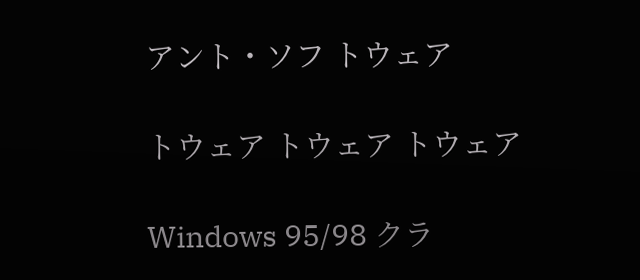アント・ソフ トウェア

トウェア トウェア トウェア

Windows 95/98 クラ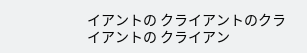イアントの クライアントのクライアントの クライアン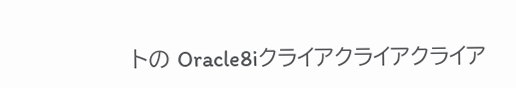トの Oracle8iクライアクライアクライア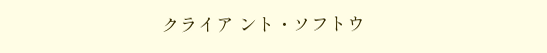クライア ント・ソフトウ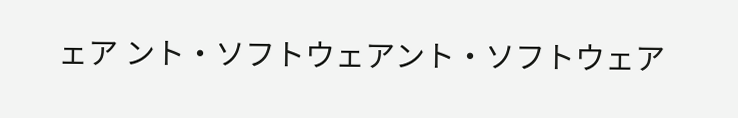ェア ント・ソフトウェアント・ソフトウェア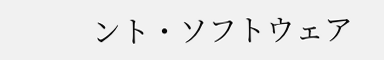ント・ソフトウェア